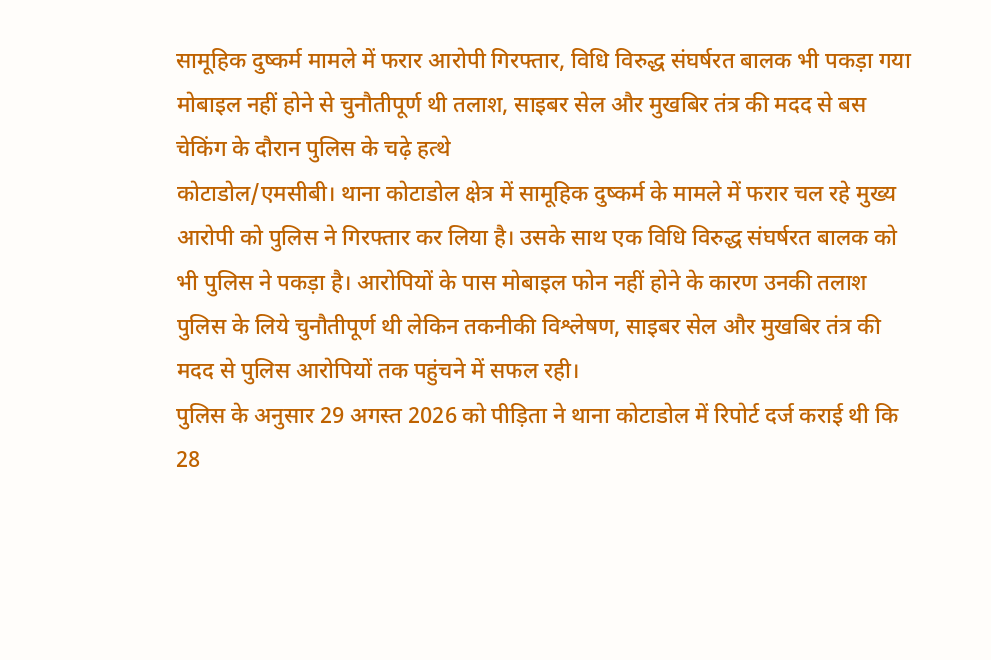सामूहिक दुष्कर्म मामले में फरार आरोपी गिरफ्तार, विधि विरुद्ध संघर्षरत बालक भी पकड़ा गया
मोबाइल नहीं होने से चुनौतीपूर्ण थी तलाश, साइबर सेल और मुखबिर तंत्र की मदद से बस चेकिंग के दौरान पुलिस के चढ़े हत्थे
कोटाडोल/एमसीबी। थाना कोटाडोल क्षेत्र में सामूहिक दुष्कर्म के मामले में फरार चल रहे मुख्य आरोपी को पुलिस ने गिरफ्तार कर लिया है। उसके साथ एक विधि विरुद्ध संघर्षरत बालक को भी पुलिस ने पकड़ा है। आरोपियों के पास मोबाइल फोन नहीं होने के कारण उनकी तलाश पुलिस के लिये चुनौतीपूर्ण थी लेकिन तकनीकी विश्लेषण, साइबर सेल और मुखबिर तंत्र की मदद से पुलिस आरोपियों तक पहुंचने में सफल रही।
पुलिस के अनुसार 29 अगस्त 2026 को पीड़िता ने थाना कोटाडोल में रिपोर्ट दर्ज कराई थी कि 28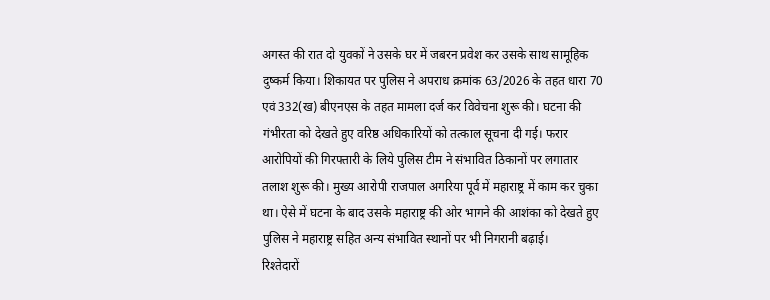अगस्त की रात दो युवकों ने उसके घर में जबरन प्रवेश कर उसके साथ सामूहिक दुष्कर्म किया। शिकायत पर पुलिस ने अपराध क्रमांक 63/2026 के तहत धारा 70 एवं 332(ख) बीएनएस के तहत मामला दर्ज कर विवेचना शुरू की। घटना की गंभीरता को देखते हुए वरिष्ठ अधिकारियों को तत्काल सूचना दी गई। फरार आरोपियों की गिरफ्तारी के लिये पुलिस टीम ने संभावित ठिकानों पर लगातार तलाश शुरू की। मुख्य आरोपी राजपाल अगरिया पूर्व में महाराष्ट्र में काम कर चुका था। ऐसे में घटना के बाद उसके महाराष्ट्र की ओर भागने की आशंका को देखते हुए पुलिस ने महाराष्ट्र सहित अन्य संभावित स्थानों पर भी निगरानी बढ़ाई।
रिश्तेदारों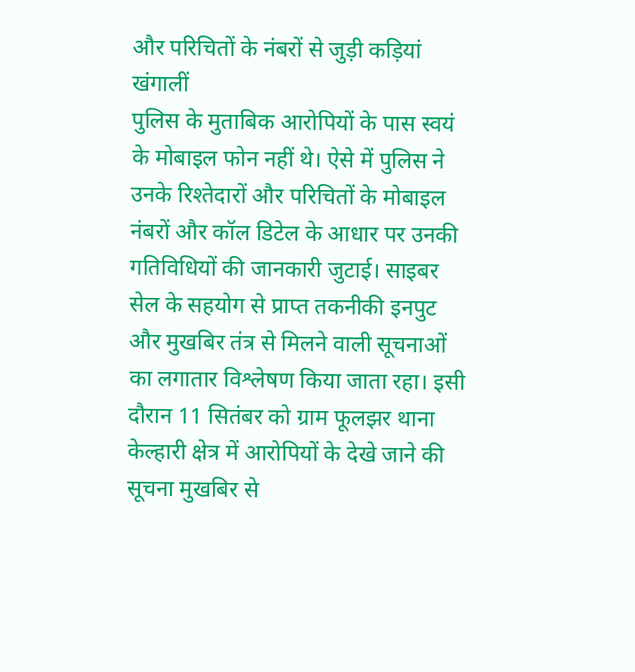और परिचितों के नंबरों से जुड़ी कड़ियां खंगालीं
पुलिस के मुताबिक आरोपियों के पास स्वयं के मोबाइल फोन नहीं थे। ऐसे में पुलिस ने उनके रिश्तेदारों और परिचितों के मोबाइल नंबरों और कॉल डिटेल के आधार पर उनकी गतिविधियों की जानकारी जुटाई। साइबर सेल के सहयोग से प्राप्त तकनीकी इनपुट और मुखबिर तंत्र से मिलने वाली सूचनाओं का लगातार विश्लेषण किया जाता रहा। इसी दौरान 11 सितंबर को ग्राम फूलझर थाना केल्हारी क्षेत्र में आरोपियों के देखे जाने की सूचना मुखबिर से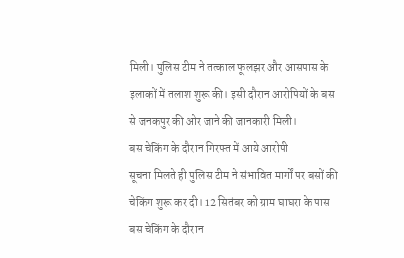मिली। पुलिस टीम ने तत्काल फूलझर और आसपास के इलाकों में तलाश शुरू की। इसी दौरान आरोपियों के बस से जनकपुर की ओर जाने की जानकारी मिली।
बस चेकिंग के दौरान गिरफ्त में आये आरोपी
सूचना मिलते ही पुलिस टीम ने संभावित मार्गों पर बसों की चेकिंग शुरू कर दी। 12 सितंबर को ग्राम घाघरा के पास बस चेकिंग के दौरान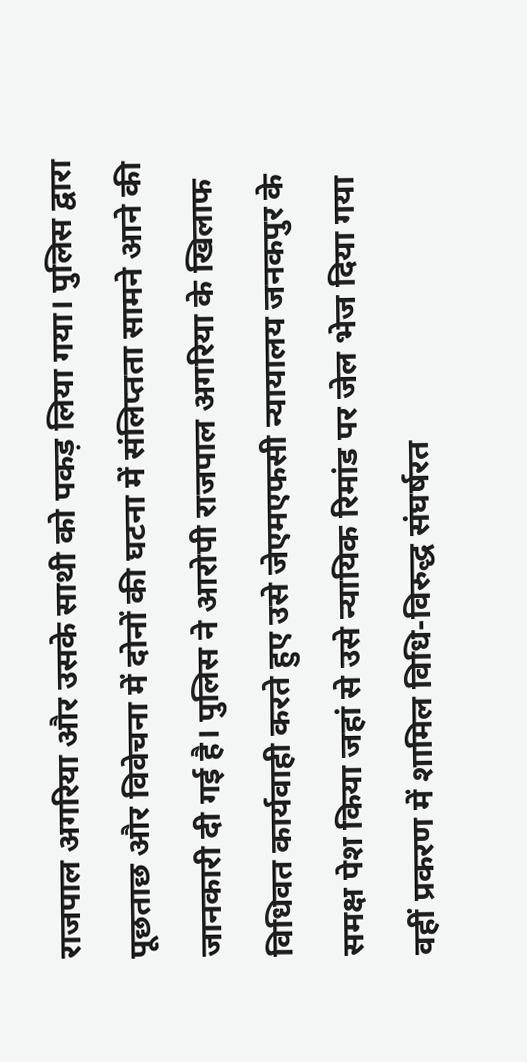राजपाल अगरिया और उसके साथी को पकड़ लिया गया। पुलिस द्वारा पूछताछ और विवेचना में दोनों की घटना में संलिप्तता सामने आने की जानकारी दी गई है। पुलिस ने आरोपी राजपाल अगरिया के खिलाफ विधिवत कार्यवाही करते हुए उसे जेएमएफसी न्यायालय जनकपुर के समक्ष पेश किया जहां से उसे न्यायिक रिमांड पर जेल भेज दिया गया वहीं प्रकरण में शामिल विधि-विरुद्ध संघर्षरत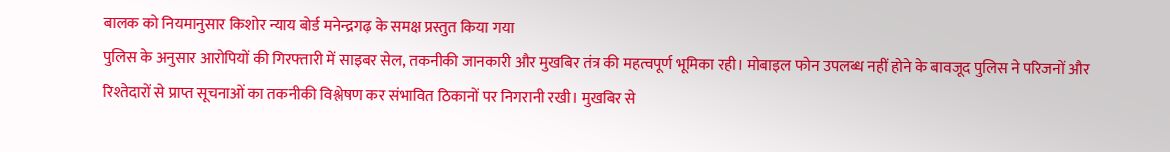बालक को नियमानुसार किशोर न्याय बोर्ड मनेन्द्रगढ़ के समक्ष प्रस्तुत किया गया
पुलिस के अनुसार आरोपियों की गिरफ्तारी में साइबर सेल, तकनीकी जानकारी और मुखबिर तंत्र की महत्वपूर्ण भूमिका रही। मोबाइल फोन उपलब्ध नहीं होने के बावजूद पुलिस ने परिजनों और रिश्तेदारों से प्राप्त सूचनाओं का तकनीकी विश्लेषण कर संभावित ठिकानों पर निगरानी रखी। मुखबिर से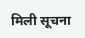मिली सूचना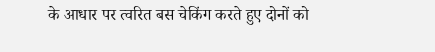के आधार पर त्वरित बस चेकिंग करते हुए दोनों को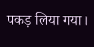पकड़ लिया गया।